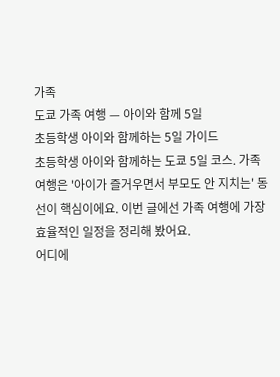가족
도쿄 가족 여행 — 아이와 함께 5일
초등학생 아이와 함께하는 5일 가이드
초등학생 아이와 함께하는 도쿄 5일 코스. 가족 여행은 '아이가 즐거우면서 부모도 안 지치는' 동선이 핵심이에요. 이번 글에선 가족 여행에 가장 효율적인 일정을 정리해 봤어요.
어디에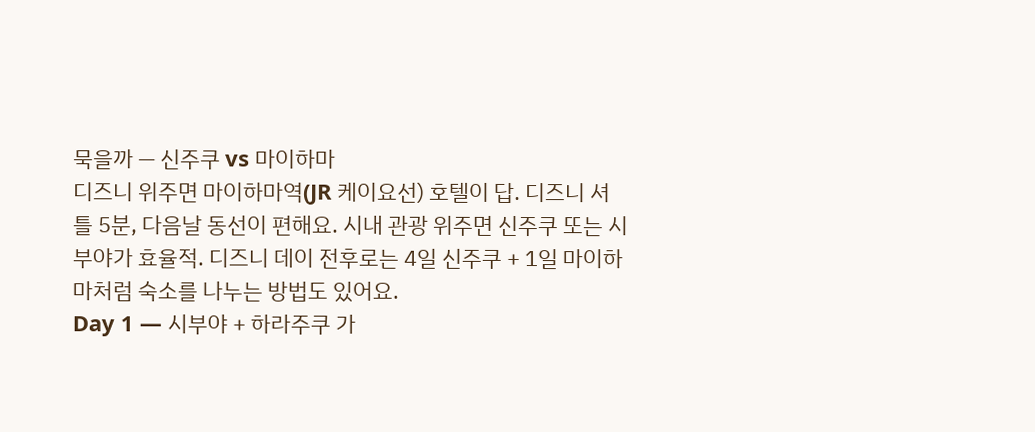묵을까 — 신주쿠 vs 마이하마
디즈니 위주면 마이하마역(JR 케이요선) 호텔이 답. 디즈니 셔틀 5분, 다음날 동선이 편해요. 시내 관광 위주면 신주쿠 또는 시부야가 효율적. 디즈니 데이 전후로는 4일 신주쿠 + 1일 마이하마처럼 숙소를 나누는 방법도 있어요.
Day 1 — 시부야 + 하라주쿠 가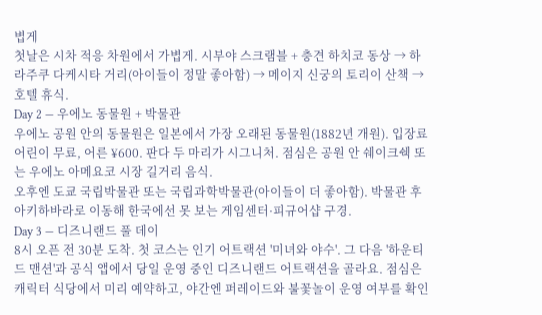볍게
첫날은 시차 적응 차원에서 가볍게. 시부야 스크램블 + 충견 하치코 동상 → 하라주쿠 다케시타 거리(아이들이 정말 좋아함) → 메이지 신궁의 토리이 산책 → 호텔 휴식.
Day 2 — 우에노 동물원 + 박물관
우에노 공원 안의 동물원은 일본에서 가장 오래된 동물원(1882년 개원). 입장료 어린이 무료, 어른 ¥600. 판다 두 마리가 시그니처. 점심은 공원 안 쉐이크쉑 또는 우에노 아메요코 시장 길거리 음식.
오후엔 도쿄 국립박물관 또는 국립과학박물관(아이들이 더 좋아함). 박물관 후 아키하바라로 이동해 한국에선 못 보는 게임센터·피규어샵 구경.
Day 3 — 디즈니랜드 풀 데이
8시 오픈 전 30분 도착. 첫 코스는 인기 어트랙션 '미녀와 야수'. 그 다음 '하운티드 맨션'과 공식 앱에서 당일 운영 중인 디즈니랜드 어트랙션을 골라요. 점심은 캐릭터 식당에서 미리 예약하고, 야간엔 퍼레이드와 불꽃놀이 운영 여부를 확인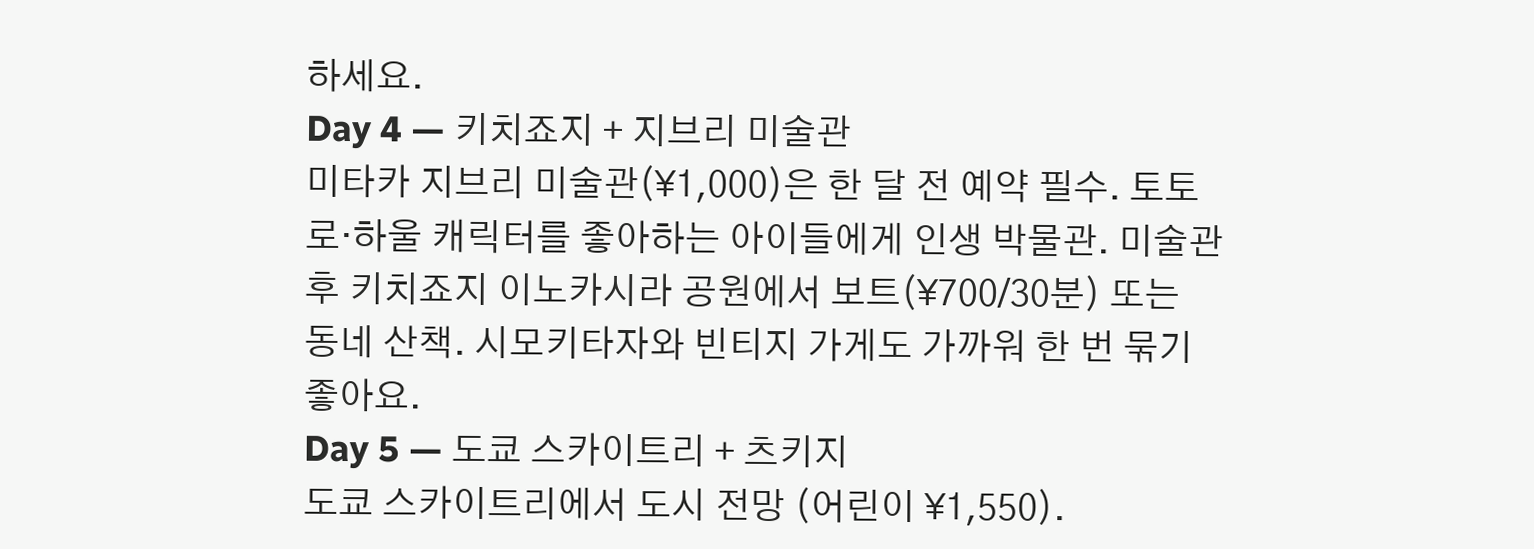하세요.
Day 4 — 키치죠지 + 지브리 미술관
미타카 지브리 미술관(¥1,000)은 한 달 전 예약 필수. 토토로·하울 캐릭터를 좋아하는 아이들에게 인생 박물관. 미술관 후 키치죠지 이노카시라 공원에서 보트(¥700/30분) 또는 동네 산책. 시모키타자와 빈티지 가게도 가까워 한 번 묶기 좋아요.
Day 5 — 도쿄 스카이트리 + 츠키지
도쿄 스카이트리에서 도시 전망 (어린이 ¥1,550).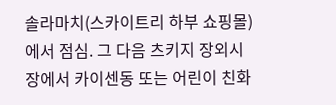솔라마치(스카이트리 하부 쇼핑몰)에서 점심. 그 다음 츠키지 장외시장에서 카이센동 또는 어린이 친화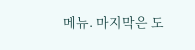메뉴. 마지막은 도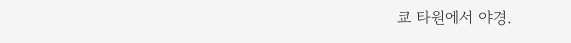쿄 타원에서 야경.